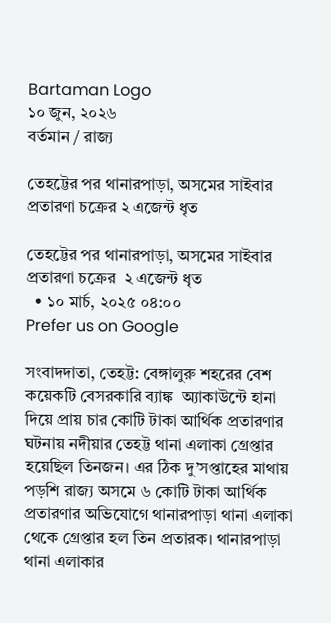Bartaman Logo
১০ জুন, ২০২৬
বর্তমান / রাজ্য

তেহট্টের পর থানারপাড়া, অসমের সাইবার প্রতারণা চক্রের ২ এজেন্ট ধৃত

তেহট্টের পর থানারপাড়া, অসমের সাইবার প্রতারণা চক্রের  ২ এজেন্ট ধৃত
  • ১০ মার্চ, ২০২৫ ০৪:০০
Prefer us on Google

সংবাদদাতা, তেহট্ট: বেঙ্গালুরু শহরের বেশ কয়েকটি বেসরকারি ব্যাঙ্ক  অ্যাকাউন্টে হানা দিয়ে প্রায় চার কোটি টাকা আর্থিক প্রতারণার ঘটনায় নদীয়ার তেহট্ট থানা এলাকা গ্রেপ্তার হয়েছিল তিনজন। এর ঠিক দু’সপ্তাহের মাথায় পড়শি রাজ্য অসমে ৬ কোটি টাকা আর্থিক প্রতারণার অভিযোগে থানারপাড়া থানা এলাকা থেকে গ্রেপ্তার হল তিন প্রতারক। থানারপাড়া থানা এলাকার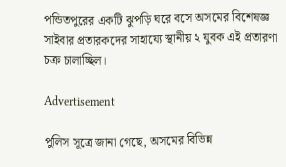পন্ডিতপুরের একটি ঝুপড়ি ঘরে বসে অসমের বিশেষজ্ঞ সাইবার প্রতারকদের সাহায্যে স্থানীয় ২ যুবক এই প্রতারণা চক্র চালাচ্ছিল।

Advertisement

পুলিস সূত্রে জানা গেছে, অসমের বিভিন্ন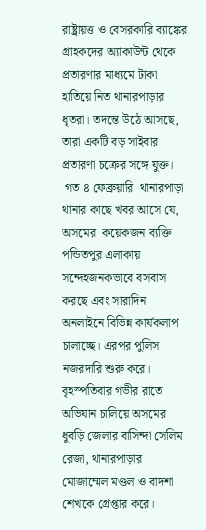রাষ্ট্রায়ত্ত ও বেসরকারি ব্যাঙ্কের গ্রাহকদের অ্যাকাউন্ট থেকে প্রতারণার মাধ্যমে টাকা হাতিয়ে নিত থানারপাড়ার ধৃতরা। তদন্তে উঠে আসছে, তারা একটি বড় সাইবার প্রতারণা চক্রের সঙ্গে যুক্ত।
 গত ৪ ফেব্রুয়ারি  থানারপাড়া থানার কাছে খবর আসে যে, অসমের  কয়েকজন ব্যক্তি পন্ডিতপুর এলাকায় সন্দেহজনকভাবে বসবাস করছে এবং সারাদিন অনলাইনে বিভিন্ন কার্যকলাপ চালাচ্ছে। এরপর পুলিস নজরদারি শুরু করে। বৃহস্পতিবার গভীর রাতে অভিযান চালিয়ে অসমের ধুবড়ি জেলার বাসিন্দা সেলিম রেজা, থানারপাড়ার মোজাম্মেল মণ্ডল ও বাদশা শেখকে গ্রেপ্তার করে।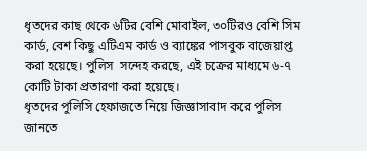ধৃতদের কাছ থেকে ৬টির বেশি মোবাইল, ৩০টিরও বেশি সিম কার্ড, বেশ কিছু এটিএম কার্ড ও ব্যাঙ্কের পাসবুক বাজেয়াপ্ত করা হয়েছে। পুলিস  সন্দেহ করছে, এই চক্রের মাধ্যমে ৬-৭ কোটি টাকা প্রতারণা করা হয়েছে।
ধৃতদের পুলিসি হেফাজতে নিয়ে জিজ্ঞাসাবাদ করে পুলিস জানতে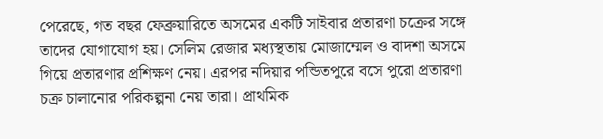পেরেছে, গত বছর ফেব্রুয়ারিতে অসমের একটি সাইবার প্রতারণা চক্রের সঙ্গে তাদের যোগাযোগ হয়। সেলিম রেজার মধ্যস্থতায় মোজাম্মেল ও বাদশা অসমে গিয়ে প্রতারণার প্রশিক্ষণ নেয়। এরপর নদিয়ার পন্ডিতপুরে বসে পুরো প্রতারণা চক্র চালানোর পরিকল্পনা নেয় তারা। প্রাথমিক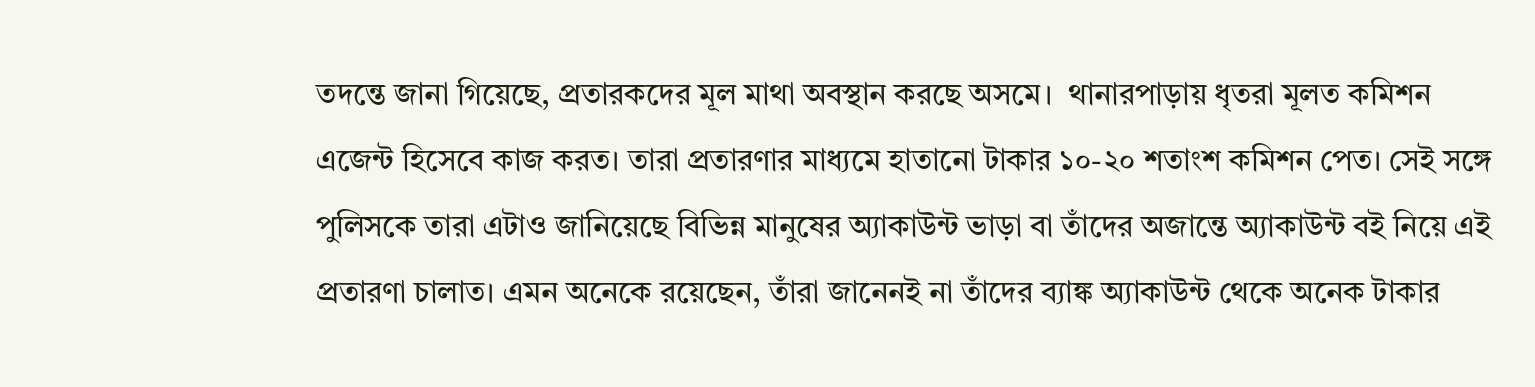তদন্তে জানা গিয়েছে, প্রতারকদের মূল মাথা অবস্থান করছে অসমে।  থানারপাড়ায় ধৃতরা মূলত কমিশন এজেন্ট হিসেবে কাজ করত। তারা প্রতারণার মাধ্যমে হাতানো টাকার ১০-২০ শতাংশ কমিশন পেত। সেই সঙ্গে পুলিসকে তারা এটাও জানিয়েছে বিভিন্ন মানুষের অ্যাকাউন্ট ভাড়া বা তাঁদের অজান্তে অ্যাকাউন্ট বই নিয়ে এই প্রতারণা চালাত। এমন অনেকে রয়েছেন, তাঁরা জানেনই না তাঁদের ব্যাঙ্ক অ্যাকাউন্ট থেকে অনেক টাকার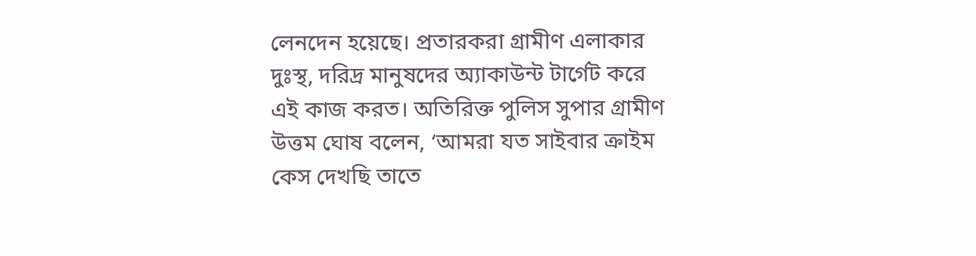লেনদেন হয়েছে। প্রতারকরা গ্রামীণ এলাকার দুঃস্থ, দরিদ্র মানুষদের অ্যাকাউন্ট টার্গেট করে এই কাজ করত। অতিরিক্ত পুলিস সুপার গ্রামীণ উত্তম ঘোষ বলেন, ‘আমরা যত সাইবার ক্রাইম কেস দেখছি তাতে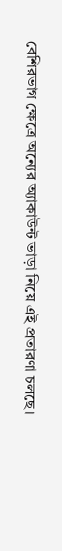বেশিরভাগ ক্ষেত্রে অন্যের অ্যাকাউন্ট ভাড়া নিয়ে এই প্রতারণা চলছে।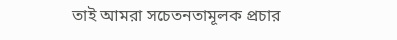তাই আমরা সচেতনতামূলক প্রচার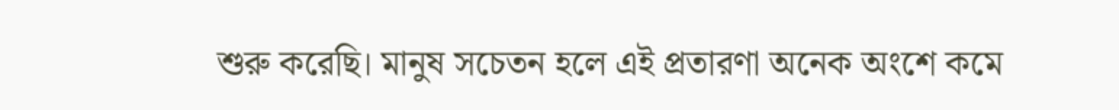শুরু করেছি। মানুষ সচেতন হলে এই প্রতারণা অনেক অংশে কমে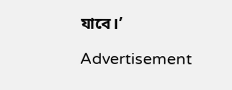যাবে।’

Advertisement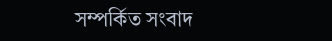সম্পর্কিত সংবাদ